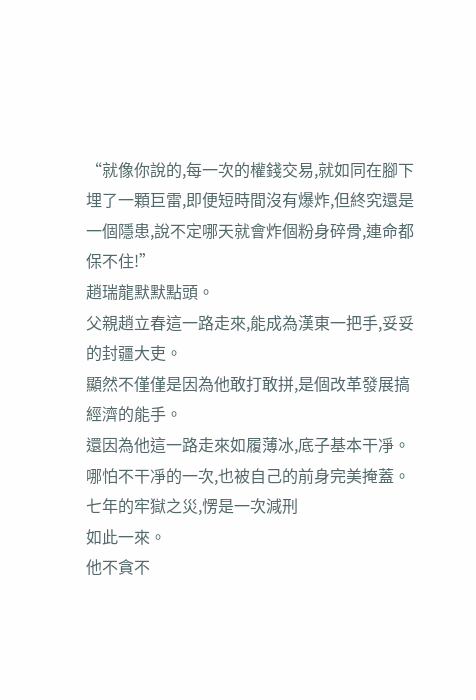“就像你說的,每一次的權錢交易,就如同在腳下埋了一顆巨雷,即便短時間沒有爆炸,但終究還是一個隱患,說不定哪天就會炸個粉身碎骨,連命都保不住!”
趙瑞龍默默點頭。
父親趙立春這一路走來,能成為漢東一把手,妥妥的封疆大吏。
顯然不僅僅是因為他敢打敢拼,是個改革發展搞經濟的能手。
還因為他這一路走來如履薄冰,底子基本干凈。
哪怕不干凈的一次,也被自己的前身完美掩蓋。
七年的牢獄之災,愣是一次減刑
如此一來。
他不貪不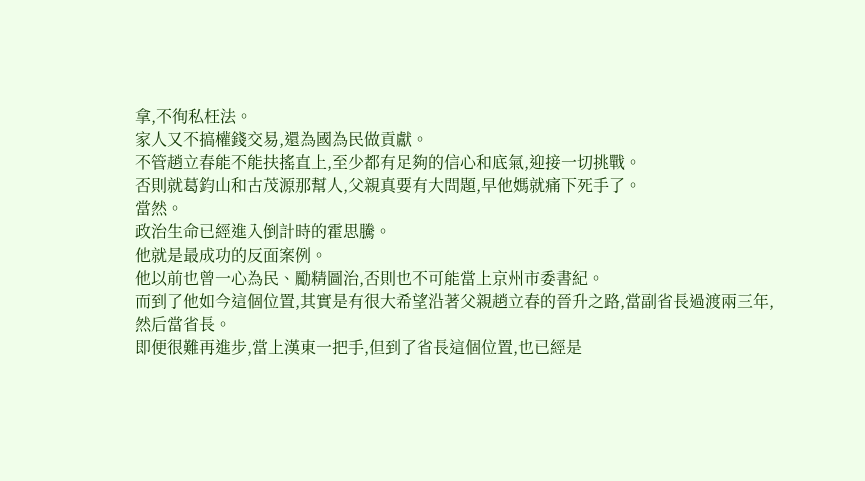拿,不徇私枉法。
家人又不搞權錢交易,還為國為民做貢獻。
不管趙立春能不能扶搖直上,至少都有足夠的信心和底氣,迎接一切挑戰。
否則就葛鈞山和古茂源那幫人,父親真要有大問題,早他媽就痛下死手了。
當然。
政治生命已經進入倒計時的霍思騰。
他就是最成功的反面案例。
他以前也曾一心為民、勵精圖治,否則也不可能當上京州市委書紀。
而到了他如今這個位置,其實是有很大希望沿著父親趙立春的晉升之路,當副省長過渡兩三年,然后當省長。
即便很難再進步,當上漢東一把手,但到了省長這個位置,也已經是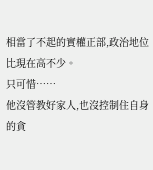相當了不起的實權正部,政治地位比現在高不少。
只可惜……
他沒管教好家人,也沒控制住自身的貪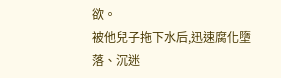欲。
被他兒子拖下水后,迅速腐化墮落、沉迷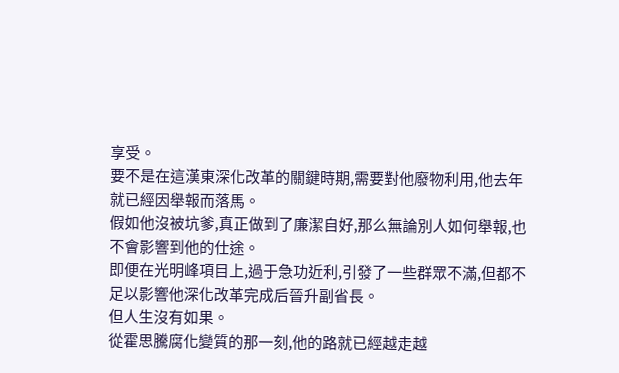享受。
要不是在這漢東深化改革的關鍵時期,需要對他廢物利用,他去年就已經因舉報而落馬。
假如他沒被坑爹,真正做到了廉潔自好,那么無論別人如何舉報,也不會影響到他的仕途。
即便在光明峰項目上,過于急功近利,引發了一些群眾不滿,但都不足以影響他深化改革完成后晉升副省長。
但人生沒有如果。
從霍思騰腐化變質的那一刻,他的路就已經越走越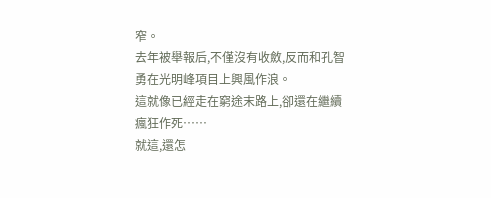窄。
去年被舉報后,不僅沒有收斂,反而和孔智勇在光明峰項目上興風作浪。
這就像已經走在窮途末路上,卻還在繼續瘋狂作死……
就這,還怎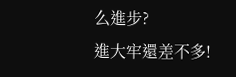么進步?
進大牢還差不多!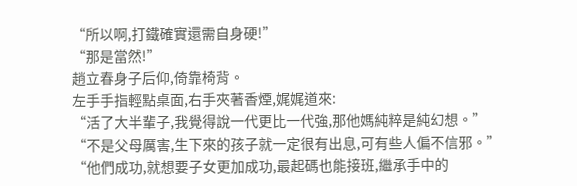“所以啊,打鐵確實還需自身硬!”
“那是當然!”
趙立春身子后仰,倚靠椅背。
左手手指輕點桌面,右手夾著香煙,娓娓道來:
“活了大半輩子,我覺得說一代更比一代強,那他媽純粹是純幻想。”
“不是父母厲害,生下來的孩子就一定很有出息,可有些人偏不信邪。”
“他們成功,就想要子女更加成功,最起碼也能接班,繼承手中的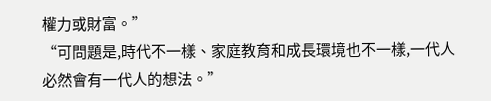權力或財富。”
“可問題是,時代不一樣、家庭教育和成長環境也不一樣,一代人必然會有一代人的想法。”